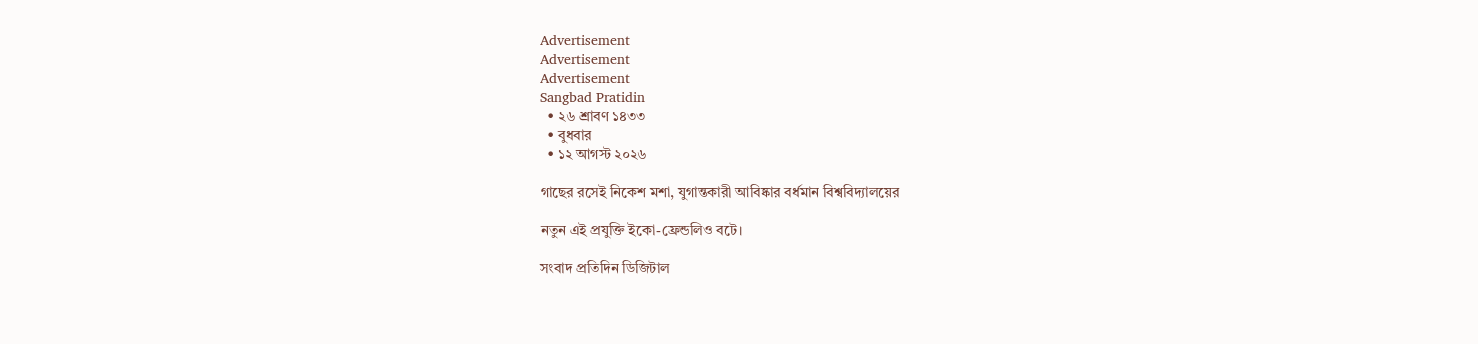Advertisement
Advertisement
Advertisement
Sangbad Pratidin
  • ২৬ শ্রাবণ ১৪৩৩
  • বুধবার
  • ১২ আগস্ট ২০২৬

গাছের রসেই নিকেশ মশা, যুগান্তকারী আবিষ্কার বর্ধমান বিশ্ববিদ্যালয়ের

নতুন এই প্রযুক্তি ইকো-ফ্রেন্ডলিও বটে।

সংবাদ প্রতিদিন ডিজিটাল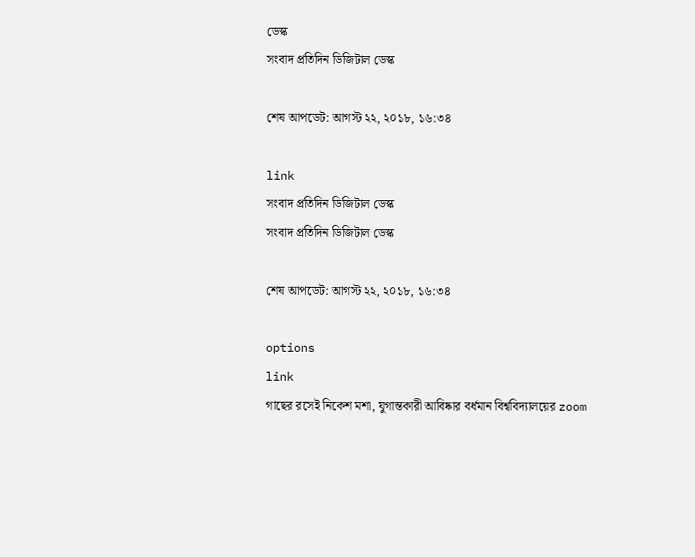ডেস্ক
সংবাদ প্রতিদিন ডিজিটাল ডেস্ক

শেষ আপডেট: আগস্ট ২২, ২০১৮, ১৬:৩৪

link
সংবাদ প্রতিদিন ডিজিটাল ডেস্ক
সংবাদ প্রতিদিন ডিজিটাল ডেস্ক

শেষ আপডেট: আগস্ট ২২, ২০১৮, ১৬:৩৪

options
link
গাছের রসেই নিকেশ মশা, যুগান্তকারী আবিষ্কার বর্ধমান বিশ্ববিদ্যালয়ের zoom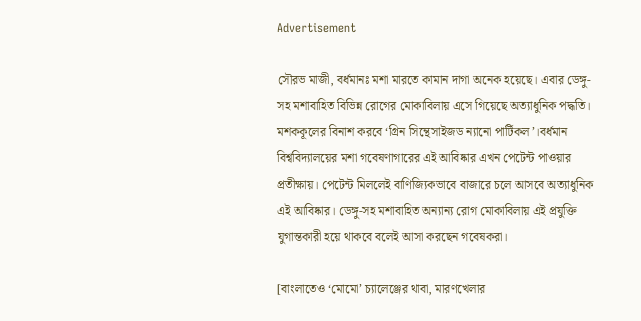Advertisement

সৌরভ মাজী, বর্ধমানঃ মশা মারতে কামান দাগা অনেক হয়েছে। এবার ডেঙ্গু-সহ মশাবাহিত বিভিন্ন রোগের মোকাবিলায় এসে গিয়েছে অত্যাধুনিক পদ্ধতি। মশককূলের বিনাশ করবে ‘গ্রিন সিন্থেসাইজড ন্যানো পার্টিকল’।বর্ধমান বিশ্ববিদ্যালয়ের মশা গবেষণাগারের এই আবিষ্কার এখন পেটেন্ট পাওয়ার প্রতীক্ষায়। পেটেন্ট মিললেই বাণিজ্যিকভাবে বাজারে চলে আসবে অত্যাধুনিক এই আবিষ্কার। ডেঙ্গু-সহ মশাবাহিত অন্যান্য রোগ মোকাবিলায় এই প্রযুক্তি যুগান্তকারী হয়ে থাকবে বলেই আসা করছেন গবেষকরা।

[বাংলাতেও ‘মোমো’ চ্যালেঞ্জের থাবা, মারণখেলার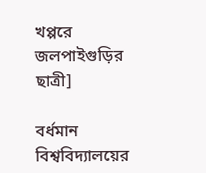খপ্পরে জলপাইগুড়ির ছাত্রী]

বর্ধমান বিশ্ববিদ্যালয়ের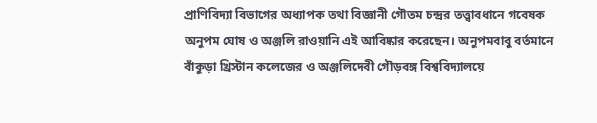প্রাণিবিদ্যা বিভাগের অধ্যাপক তথা বিজ্ঞানী গৌতম চন্দ্রর তত্ত্বাবধানে গবেষক অনুপম ঘোষ ও অঞ্জলি রাওয়ানি এই আবিষ্কার করেছেন। অনুপমবাবু বর্তমানে বাঁকুড়া খ্রিস্টান কলেজের ও অঞ্জলিদেবী গৌড়বঙ্গ বিশ্ববিদ্যালয়ে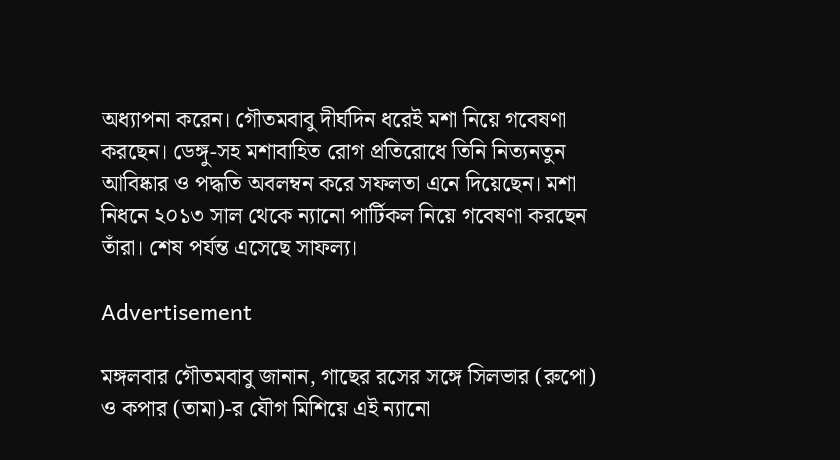অধ্যাপনা করেন। গৌতমবাবু দীর্ঘদিন ধরেই মশা নিয়ে গবেষণা করছেন। ডেঙ্গু-সহ মশাবাহিত রোগ প্রতিরোধে তিনি নিত্যনতুন আবিষ্কার ও পদ্ধতি অবলম্বন করে সফলতা এনে দিয়েছেন। মশা নিধনে ২০১৩ সাল থেকে ন্যানো পার্টিকল নিয়ে গবেষণা করছেন তাঁরা। শেষ পর্যন্ত এসেছে সাফল্য।

Advertisement

মঙ্গলবার গৌতমবাবু জানান, গাছের রসের সঙ্গে সিলভার (রুপো) ও কপার (তামা)-র যৌগ মিশিয়ে এই ন্যানো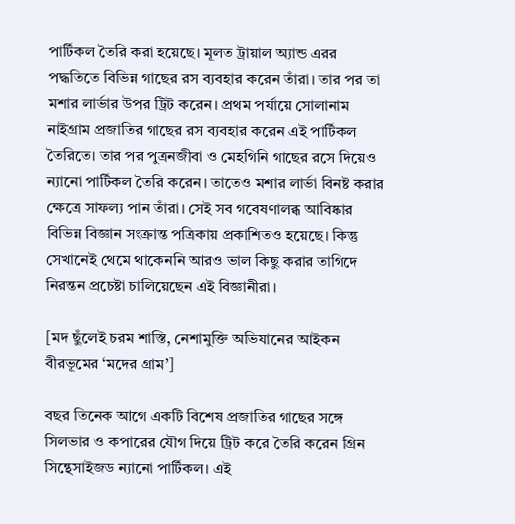পার্টিকল তৈরি করা হয়েছে। মূলত ট্রায়াল অ্যান্ড এরর পদ্ধতিতে বিভিন্ন গাছের রস ব্যবহার করেন তাঁরা। তার পর তা মশার লার্ভার উপর ট্রিট করেন। প্রথম পর্যায়ে সোলানাম নাইগ্রাম প্রজাতির গাছের রস ব্যবহার করেন এই পার্টিকল তৈরিতে। তার পর পুত্রনজীবা ও মেহগিনি গাছের রসে দিয়েও ন্যানো পার্টিকল তৈরি করেন। তাতেও মশার লার্ভা বিনষ্ট করার ক্ষেত্রে সাফল্য পান তাঁরা। সেই সব গবেষণালব্ধ আবিষ্কার বিভিন্ন বিজ্ঞান সংক্রান্ত পত্রিকায় প্রকাশিতও হয়েছে। কিন্তু সেখানেই থেমে থাকেননি আরও ভাল কিছু করার তাগিদে নিরন্তন প্রচেষ্টা চালিয়েছেন এই বিজ্ঞানীরা।

[মদ ছুঁলেই চরম শাস্তি, নেশামুক্তি অভিযানের আইকন বীরভূমের ‘মদের গ্রাম’]

বছর তিনেক আগে একটি বিশেষ প্রজাতির গাছের সঙ্গে সিলভার ও কপারের যৌগ দিয়ে ট্রিট করে তৈরি করেন গ্রিন সিন্থেসাইজড ন্যানো পার্টিকল। এই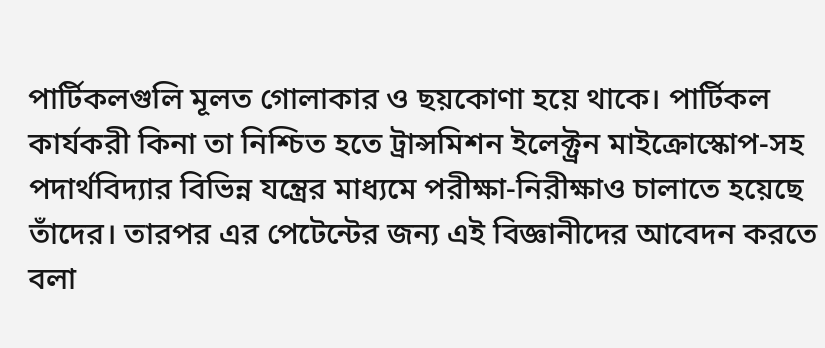পার্টিকলগুলি মূলত গোলাকার ও ছয়কোণা হয়ে থাকে। পার্টিকল কার্যকরী কিনা তা নিশ্চিত হতে ট্রান্সমিশন ইলেক্ট্রন মাইক্রোস্কোপ-সহ পদার্থবিদ্যার বিভিন্ন যন্ত্রের মাধ্যমে পরীক্ষা-নিরীক্ষাও চালাতে হয়েছে তাঁদের। তারপর এর পেটেন্টের জন্য এই বিজ্ঞানীদের আবেদন করতে বলা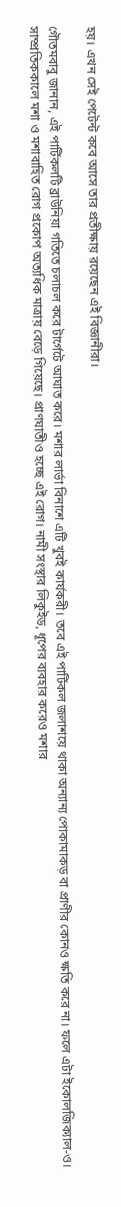হয়। এখন সেই পেটেন্ট কবে আসে তার প্রতীক্ষায় রয়েছেন এই বিজ্ঞানীরা।

গৌতমবাবু জানান, এই পার্টিকলটি ব্রাউনিয়া গতিতে চলাচল করে টার্গেটে আঘাত করে। মশার লার্ভা বিনাশে এটি খুবই কার্যকরী। তবে এই পার্টিকল জলাশয়ে থাকা অন্যান্য পোকামাকড় বা প্রাণীর কোনও ক্ষতি করে না। ফলে এটা ইকোলজিক্যাল-ও। সাম্প্রতিককালে মশা ও মশাবাহিত রোগ প্রকোপ অত্যধিক মাত্রায় বেড়ে গিয়েছে। প্রাণঘাতীও হচ্ছে এই রোগ। নামী সংস্থার লিকুইড, ধূপের ব্যবহার করেও মশার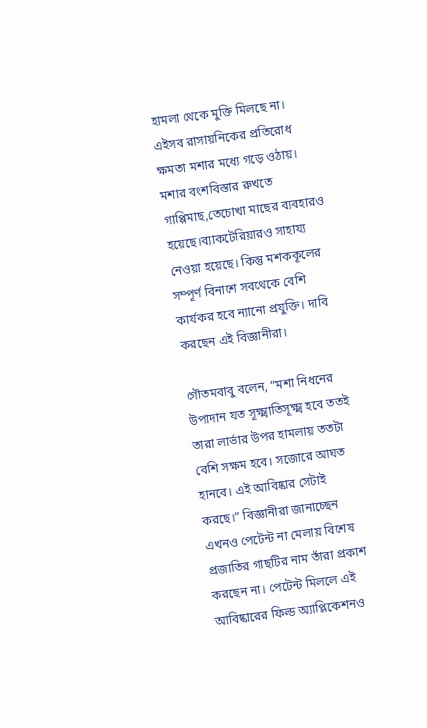হামলা থেকে মুক্তি মিলছে না। এইসব রাসায়নিকের প্রতিরোধ ক্ষমতা মশার মধ্যে গড়ে ওঠায়। মশার বংশবিস্তার রুখতে গাপ্পিমাছ,তেচোখা মাছের ব্যবহারও হয়েছে।ব্যাকটেরিয়ারও সাহায্য নেওয়া হয়েছে। কিন্তু মশককূলের সম্পূর্ণ বিনাশে সবথেকে বেশি কার্যকর হবে ন্যানো প্রযুক্তি। দাবি করছেন এই বিজ্ঞানীরা।

গৌতমবাবু বলেন, “মশা নিধনের উপাদান যত সূক্ষ্মাতিসূক্ষ্ম হবে ততই তারা লার্ভার উপর হামলায় ততটা বেশি সক্ষম হবে। সজোরে আঘত হানবে। এই আবিষ্কার সেটাই করছে।” বিজ্ঞানীরা জানাচ্ছেন এখনও পেটেন্ট না মেলায় বিশেষ প্রজাতির গাছটির নাম তাঁরা প্রকাশ করছেন না। পেটেন্ট মিললে এই আবিষ্কারের ফিল্ড অ্যাপ্লিকেশনও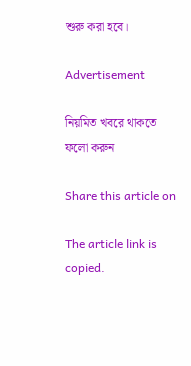শুরু করা হবে।

Advertisement

নিয়মিত খবরে থাকতে ফলো করুন

Share this article on

The article link is copied.